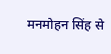मनमोहन सिंह से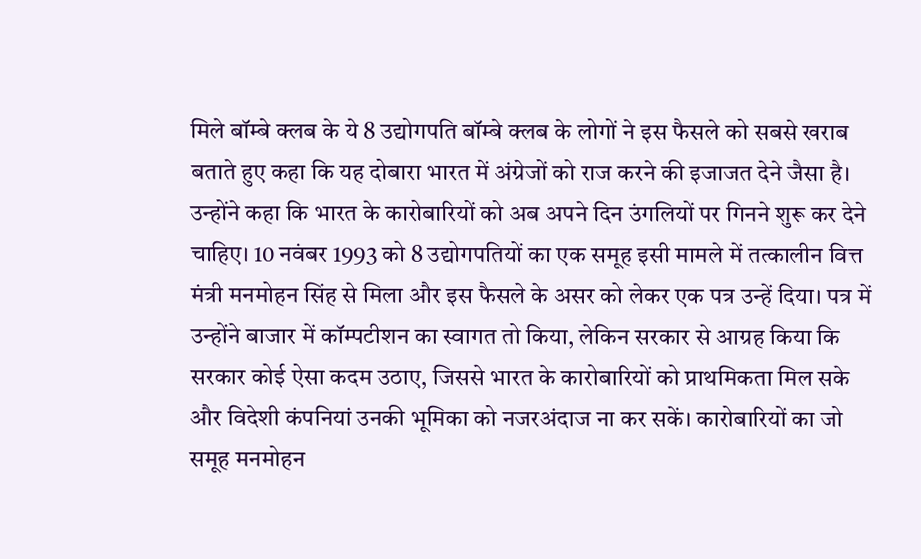मिले बॉम्बे क्लब के ये 8 उद्योगपति बॉम्बे क्लब के लोगों ने इस फैसले को सबसे खराब बताते हुए कहा कि यह दोबारा भारत में अंग्रेजों को राज करने की इजाजत देने जैसा है। उन्होंने कहा कि भारत के कारोबारियों को अब अपने दिन उंगलियों पर गिनने शुरू कर देने चाहिए। 10 नवंबर 1993 को 8 उद्योगपतियों का एक समूह इसी मामले में तत्कालीन वित्त मंत्री मनमोहन सिंह से मिला और इस फैसले के असर को लेकर एक पत्र उन्हें दिया। पत्र में उन्होंने बाजार में कॉम्पटीशन का स्वागत तो किया, लेकिन सरकार से आग्रह किया कि सरकार कोई ऐसा कदम उठाए, जिससे भारत के कारोबारियों को प्राथमिकता मिल सके और विदेशी कंपनियां उनकी भूमिका को नजरअंदाज ना कर सकें। कारोबारियों का जो समूह मनमोहन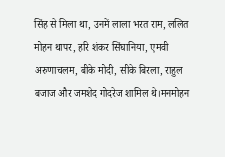सिंह से मिला था, उनमें लाला भरत राम, ललित मोहन थापर, हरि शंकर सिंघानिया, एमवी अरुणाचलम, बीके मोदी, सीके बिरला, राहुल बजाज और जमशेद गोदरेज शामिल थे।मनमोहन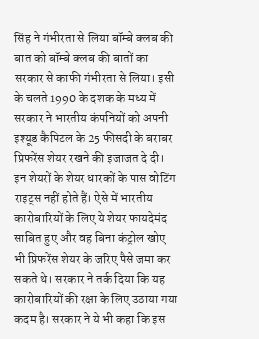सिंह ने गंभीरता से लिया बॉम्बे क्लब की बात को बॉम्बे क्लब की बातों का सरकार से काफी गंभीरता से लिया। इसी के चलते 1990 के दशक के मध्य में सरकार ने भारतीय कंपनियों को अपनी इश्यूड कैपिटल के 25 फीसदी के बराबर प्रिफरेंस शेयर रखने की इजाजत दे दी। इन शेयरों के शेयर धारकों के पास वोटिंग राइट्स नहीं होते हैं। ऐसे में भारतीय कारोबारियों के लिए ये शेयर फायदेमंद साबित हुए और वह बिना कंट्रोल खोए भी प्रिफरेंस शेयर के जरिए पैसे जमा कर सकते थे। सरकार ने तर्क दिया कि यह कारोबारियों की रक्षा के लिए उठाया गया कदम है। सरकार ने ये भी कहा कि इस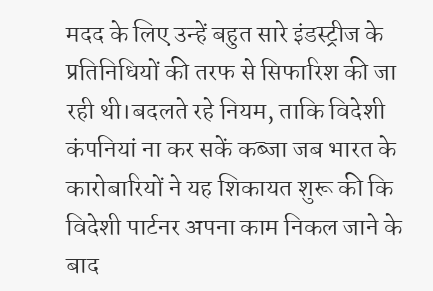मदद के लिए उन्हें बहुत सारे इंडस्ट्रीज के प्रतिनिधियों की तरफ से सिफारिश की जा रही थी।बदलते रहे नियम, ताकि विदेशी कंपनियां ना कर सकें कब्जा जब भारत के कारोबारियों ने यह शिकायत शुरू की कि विदेशी पार्टनर अपना काम निकल जाने के बाद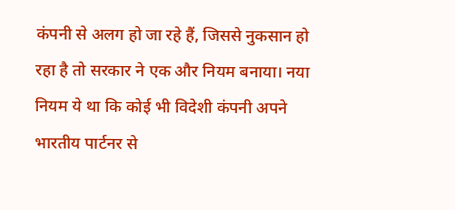कंपनी से अलग हो जा रहे हैं, जिससे नुकसान हो रहा है तो सरकार ने एक और नियम बनाया। नया नियम ये था कि कोई भी विदेशी कंपनी अपने भारतीय पार्टनर से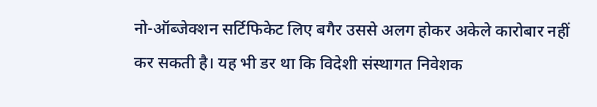नो-ऑब्जेक्शन सर्टिफिकेट लिए बगैर उससे अलग होकर अकेले कारोबार नहीं कर सकती है। यह भी डर था कि विदेशी संस्थागत निवेशक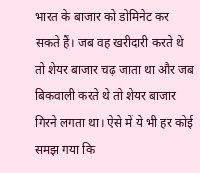भारत के बाजार को डोमिनेट कर सकते हैं। जब वह खरीदारी करते थे तो शेयर बाजार चढ़ जाता था और जब बिकवाली करते थे तो शेयर बाजार गिरने लगता था। ऐसे में ये भी हर कोई समझ गया कि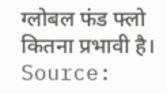ग्लोबल फंड फ्लो कितना प्रभावी है।
Source: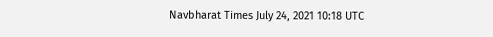Navbharat Times July 24, 2021 10:18 UTC